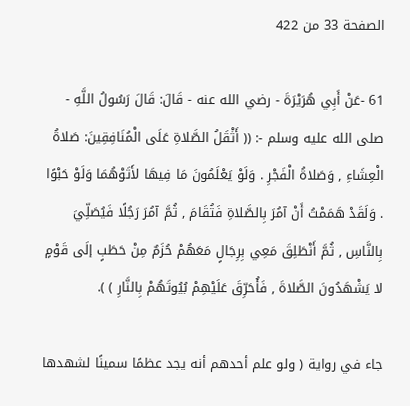الصفحة 33 من 422

61 -عَنْ أَبِي هُرَيْرَةَ - رضي الله عنه - قَالَ: قَالَ رَسُولُ اللَّهِ - صلى الله عليه وسلم -: (( أَثْقَلُ الصَّلاةِ عَلَى الْمُنَافِقِينَ: صَلاةُ الْعِشَاءِ , وَصَلاةُ الْفَجْرِ . وَلَوْ يَعْلَمُونَ مَا فِيهَا لأَتَوْهُمَا وَلَوْ حَبْوًا . وَلَقَدْ هَمَمْتُ أَنْ آمُرَ بِالصَّلاةِ فَتُقَامَ , ثُمَّ آمُرَ رَجُلًا فَيُصَلِّيَ بِالنَّاسِ , ثُمَّ أَنْطَلِقَ مَعِي بِرِجَالٍ مَعَهُمْ حُزَمٌ مِنْ حَطَبٍ إلَى قَوْمٍ لا يَشْهَدُونَ الصَّلاةَ , فَأُحَرِّقَ عَلَيْهِمْ بُيُوتَهُمْ بِالنَّارِ ) ).

جاء في رواية ( ولو علم أحدهم أنه يجد عظمًا سمينًا لشهدها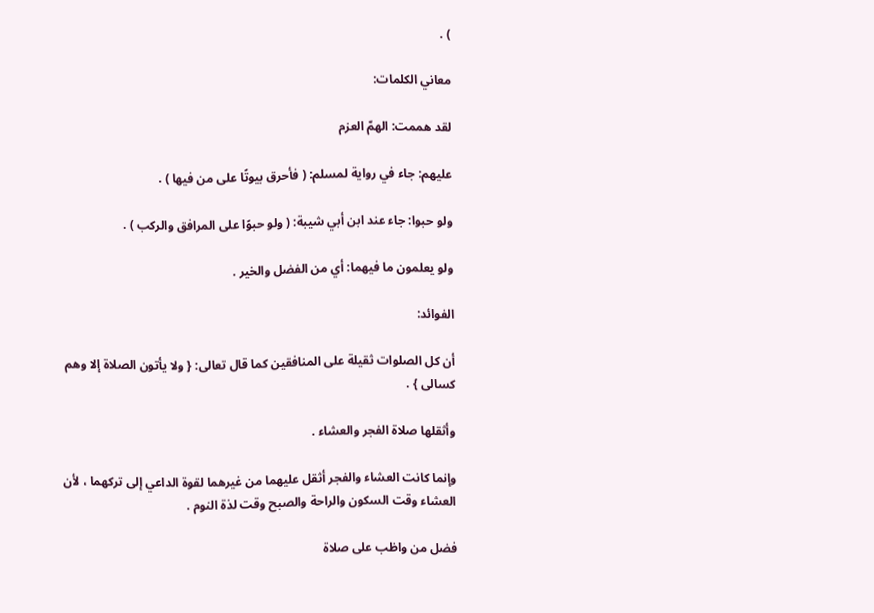) .

معاني الكلمات:

لقد هممت: الهمّ العزم

عليهم: جاء في رواية لمسلم: ( فأحرق بيوتًا على من فيها ) .

ولو حبوا: جاء عند ابن أبي شيبة: ( ولو حبوًا على المرافق والركب ) .

ولو يعلمون ما فيهما: أي من الفضل والخير .

الفوائد:

أن كل الصلوات ثقيلة على المنافقين كما قال تعالى: { ولا يأتون الصلاة إلا وهم كسالى } .

وأثقلها صلاة الفجر والعشاء .

وإنما كانت العشاء والفجر أثقل عليهما من غيرهما لقوة الداعي إلى تركهما ، لأن العشاء وقت السكون والراحة والصبح وقت لذة النوم .

فضل من واظب على صلاة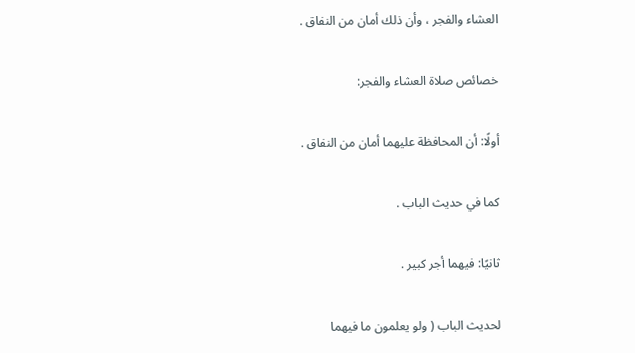العشاء والفجر ، وأن ذلك أمان من النفاق .

خصائص صلاة العشاء والفجر:

أولًا: أن المحافظة عليهما أمان من النفاق .

كما في حديث الباب .

ثانيًا: فيهما أجر كبير .

لحديث الباب ( ولو يعلمون ما فيهما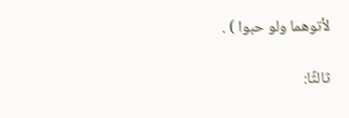لأتوهما ولو حبوا ) .

ثالثًا: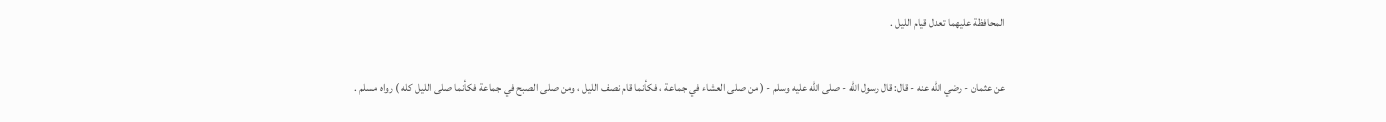المحافظة عليهما تعدل قيام الليل .

عن عثمان - رضي الله عنه - قال: قال رسول الله - صلى الله عليه وسلم - ( من صلى العشاء في جماعة ، فكأنما قام نصف الليل ، ومن صلى الصبح في جماعة فكأنما صلى الليل كله ) رواه مسلم .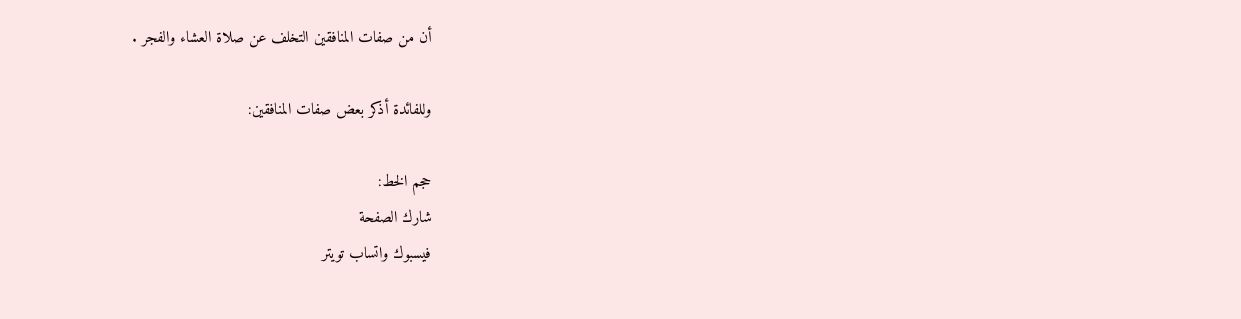أن من صفات المنافقين التخلف عن صلاة العشاء والفجر .

وللفائدة أذكر بعض صفات المنافقين:

حجم الخط:
شارك الصفحة
فيسبوك واتساب تويتر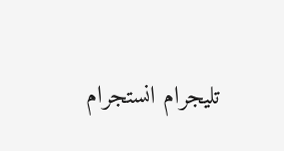تليجرام انستجرام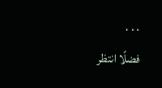. . .
فضلًا انتظر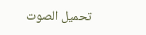تحميل الصوت